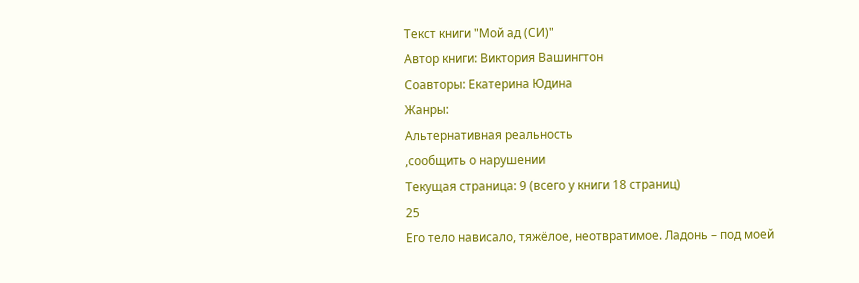Текст книги "Мой ад (СИ)"
Автор книги: Виктория Вашингтон
Соавторы: Екатерина Юдина
Жанры:
Альтернативная реальность
,сообщить о нарушении
Текущая страница: 9 (всего у книги 18 страниц)
25
Его тело нависало, тяжёлое, неотвратимое. Ладонь – под моей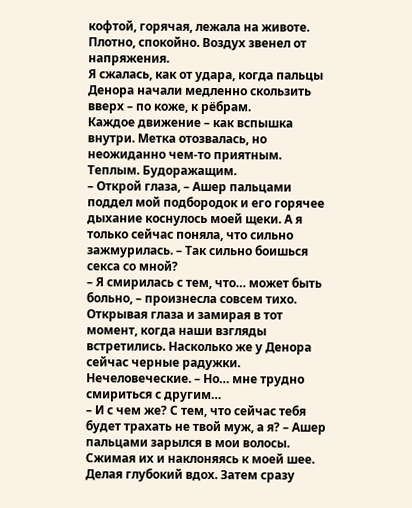кофтой, горячая, лежала на животе. Плотно, спокойно. Воздух звенел от напряжения.
Я сжалась, как от удара, когда пальцы Денора начали медленно скользить вверх – по коже, к рёбрам.
Каждое движение – как вспышка внутри. Метка отозвалась, но неожиданно чем-то приятным. Теплым. Будоражащим.
– Открой глаза, – Ашер пальцами поддел мой подбородок и его горячее дыхание коснулось моей щеки. А я только сейчас поняла, что сильно зажмурилась. – Так сильно боишься секса со мной?
– Я смирилась с тем, что… может быть больно, – произнесла совсем тихо. Открывая глаза и замирая в тот момент, когда наши взгляды встретились. Насколько же у Денора сейчас черные радужки. Нечеловеческие. – Но… мне трудно смириться с другим…
– И с чем же? С тем, что сейчас тебя будет трахать не твой муж, а я? – Ашер пальцами зарылся в мои волосы. Сжимая их и наклоняясь к моей шее. Делая глубокий вдох. Затем сразу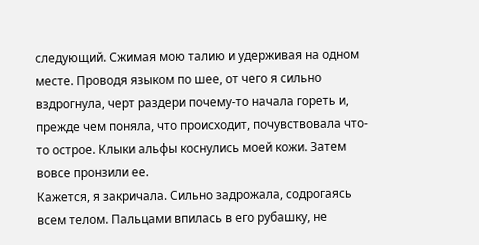следующий. Сжимая мою талию и удерживая на одном месте. Проводя языком по шее, от чего я сильно вздрогнула, черт раздери почему-то начала гореть и, прежде чем поняла, что происходит, почувствовала что-то острое. Клыки альфы коснулись моей кожи. Затем вовсе пронзили ее.
Кажется, я закричала. Сильно задрожала, содрогаясь всем телом. Пальцами впилась в его рубашку, не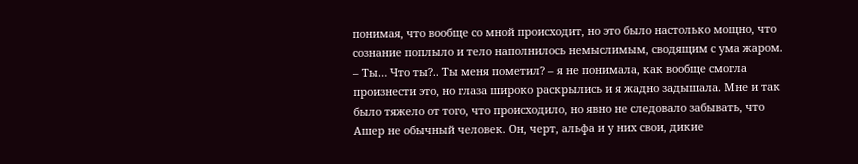понимая, что вообще со мной происходит, но это было настолько мощно, что сознание поплыло и тело наполнилось немыслимым, сводящим с ума жаром.
– Ты… Что ты?.. Ты меня пометил? – я не понимала, как вообще смогла произнести это, но глаза широко раскрылись и я жадно задышала. Мне и так было тяжело от того, что происходило, но явно не следовало забывать, что Ашер не обычный человек. Он, черт, альфа и у них свои, дикие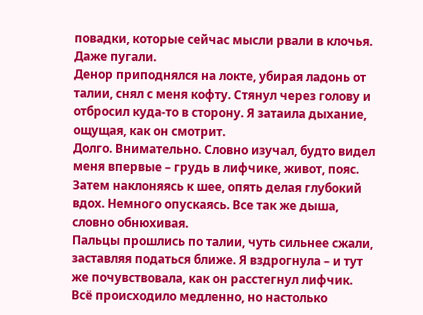повадки, которые сейчас мысли рвали в клочья. Даже пугали.
Денор приподнялся на локте, убирая ладонь от талии, снял с меня кофту. Стянул через голову и отбросил куда-то в сторону. Я затаила дыхание, ощущая, как он смотрит.
Долго. Внимательно. Словно изучал, будто видел меня впервые – грудь в лифчике, живот, пояс. Затем наклоняясь к шее, опять делая глубокий вдох. Немного опускаясь. Все так же дыша, словно обнюхивая.
Пальцы прошлись по талии, чуть сильнее сжали, заставляя податься ближе. Я вздрогнула – и тут же почувствовала, как он расстегнул лифчик. Всё происходило медленно, но настолько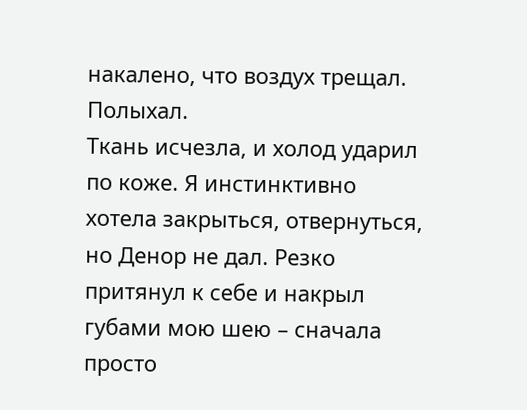накалено, что воздух трещал. Полыхал.
Ткань исчезла, и холод ударил по коже. Я инстинктивно хотела закрыться, отвернуться, но Денор не дал. Резко притянул к себе и накрыл губами мою шею – сначала просто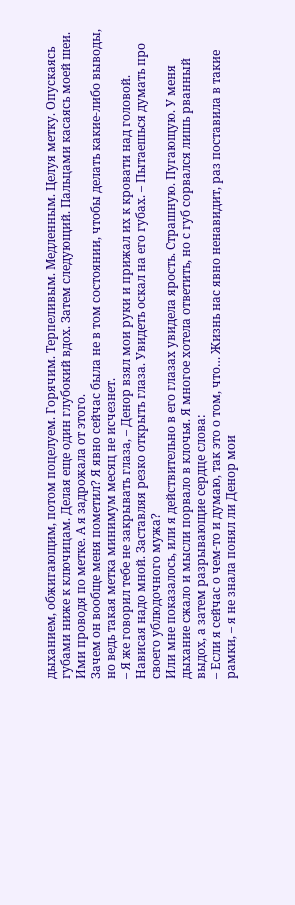дыханием, обжигающим, потом поцелуем. Горячим. Терпеливым. Медленным. Целуя метку. Опускаясь губами ниже к ключицам. Делая еще один глубокий вдох. Затем следующий. Пальцами касаясь моей шеи. Ими проводя по метке. А я задрожала от этого.
Зачем он вообще меня пометил? Я явно сейчас была не в том состоянии, чтобы делать какие-либо выводы, но ведь такая метка минимум месяц не исчезнет.
– Я же говорил тебе не закрывать глаза, – Денор взял мои руки и прижал их к кровати над головой. Нависая надо мной. Заставляя резко открыть глаза. Увидеть оскал на его губах. – Пытаешься думать про своего ублюдочного мужа?
Или мне показалось, или я действительно в его глазах увидела ярость. Страшную. Пугающую. У меня дыхание сжало и мысли порвало в клочья. Я многое хотела ответить, но с губ сорвался лишь рванный выдох, а затем разрывающие сердце слова:
– Если я сейчас о чем-то и думаю, так это о том, что… Жизнь нас явно ненавидит, раз поставила в такие рамки, – я не знала понял ли Денор мои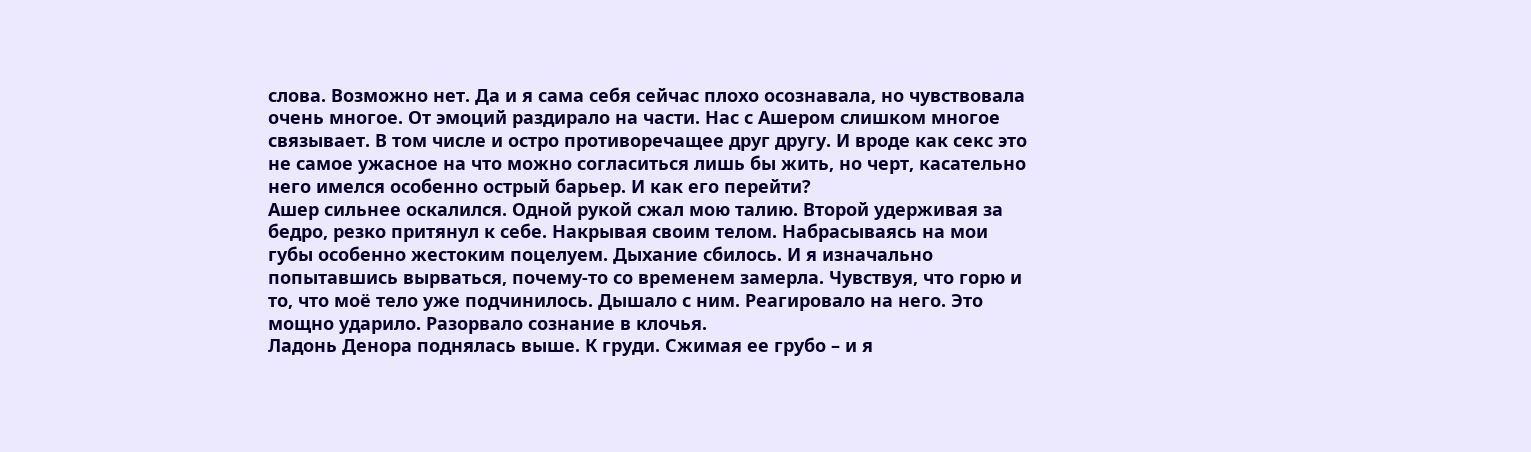слова. Возможно нет. Да и я сама себя сейчас плохо осознавала, но чувствовала очень многое. От эмоций раздирало на части. Нас с Ашером слишком многое связывает. В том числе и остро противоречащее друг другу. И вроде как секс это не самое ужасное на что можно согласиться лишь бы жить, но черт, касательно него имелся особенно острый барьер. И как его перейти?
Ашер сильнее оскалился. Одной рукой сжал мою талию. Второй удерживая за бедро, резко притянул к себе. Накрывая своим телом. Набрасываясь на мои губы особенно жестоким поцелуем. Дыхание сбилось. И я изначально попытавшись вырваться, почему-то со временем замерла. Чувствуя, что горю и то, что моё тело уже подчинилось. Дышало с ним. Реагировало на него. Это мощно ударило. Разорвало сознание в клочья.
Ладонь Денора поднялась выше. К груди. Сжимая ее грубо – и я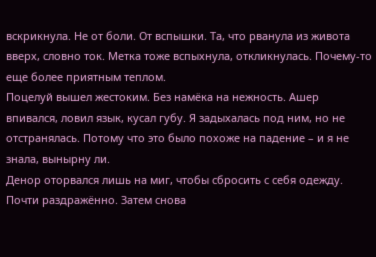вскрикнула. Не от боли. От вспышки. Та, что рванула из живота вверх, словно ток. Метка тоже вспыхнула, откликнулась. Почему-то еще более приятным теплом.
Поцелуй вышел жестоким. Без намёка на нежность. Ашер впивался, ловил язык, кусал губу. Я задыхалась под ним, но не отстранялась. Потому что это было похоже на падение – и я не знала, вынырну ли.
Денор оторвался лишь на миг, чтобы сбросить с себя одежду. Почти раздражённо. Затем снова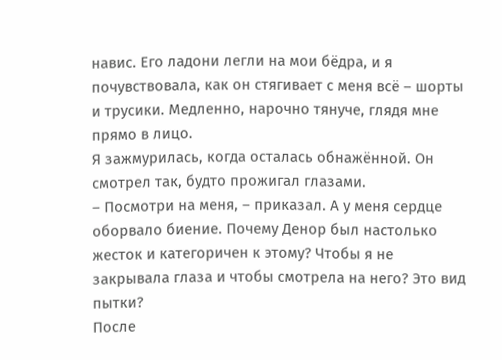навис. Его ладони легли на мои бёдра, и я почувствовала, как он стягивает с меня всё – шорты и трусики. Медленно, нарочно тянуче, глядя мне прямо в лицо.
Я зажмурилась, когда осталась обнажённой. Он смотрел так, будто прожигал глазами.
– Посмотри на меня, – приказал. А у меня сердце оборвало биение. Почему Денор был настолько жесток и категоричен к этому? Чтобы я не закрывала глаза и чтобы смотрела на него? Это вид пытки?
После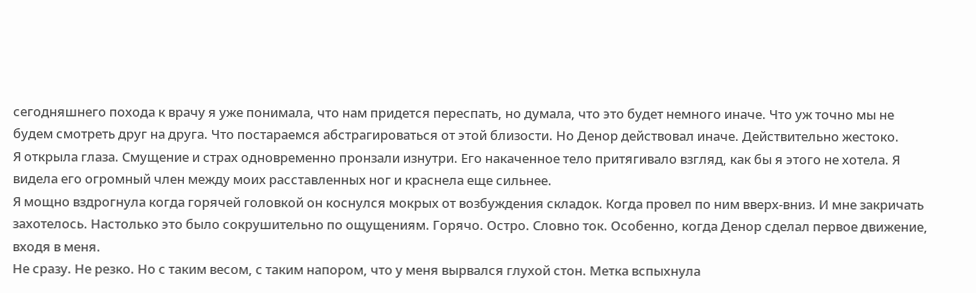сегодняшнего похода к врачу я уже понимала, что нам придется переспать, но думала, что это будет немного иначе. Что уж точно мы не будем смотреть друг на друга. Что постараемся абстрагироваться от этой близости. Но Денор действовал иначе. Действительно жестоко.
Я открыла глаза. Смущение и страх одновременно пронзали изнутри. Его накаченное тело притягивало взгляд, как бы я этого не хотела. Я видела его огромный член между моих расставленных ног и краснела еще сильнее.
Я мощно вздрогнула когда горячей головкой он коснулся мокрых от возбуждения складок. Когда провел по ним вверх-вниз. И мне закричать захотелось. Настолько это было сокрушительно по ощущениям. Горячо. Остро. Словно ток. Особенно, когда Денор сделал первое движение, входя в меня.
Не сразу. Не резко. Но с таким весом, с таким напором, что у меня вырвался глухой стон. Метка вспыхнула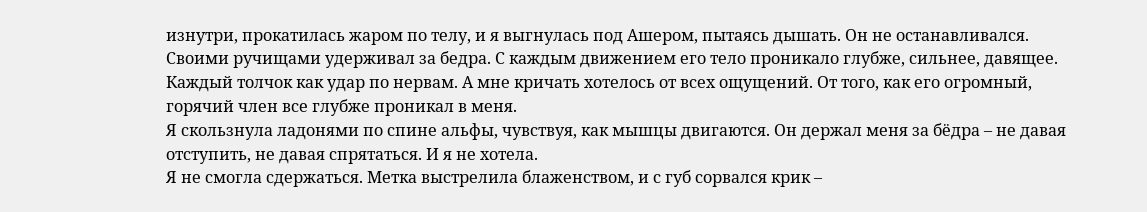изнутри, прокатилась жаром по телу, и я выгнулась под Ашером, пытаясь дышать. Он не останавливался. Своими ручищами удерживал за бедра. С каждым движением его тело проникало глубже, сильнее, давящее. Каждый толчок как удар по нервам. А мне кричать хотелось от всех ощущений. От того, как его огромный, горячий член все глубже проникал в меня.
Я скользнула ладонями по спине альфы, чувствуя, как мышцы двигаются. Он держал меня за бёдра – не давая отступить, не давая спрятаться. И я не хотела.
Я не смогла сдержаться. Метка выстрелила блаженством, и с губ сорвался крик –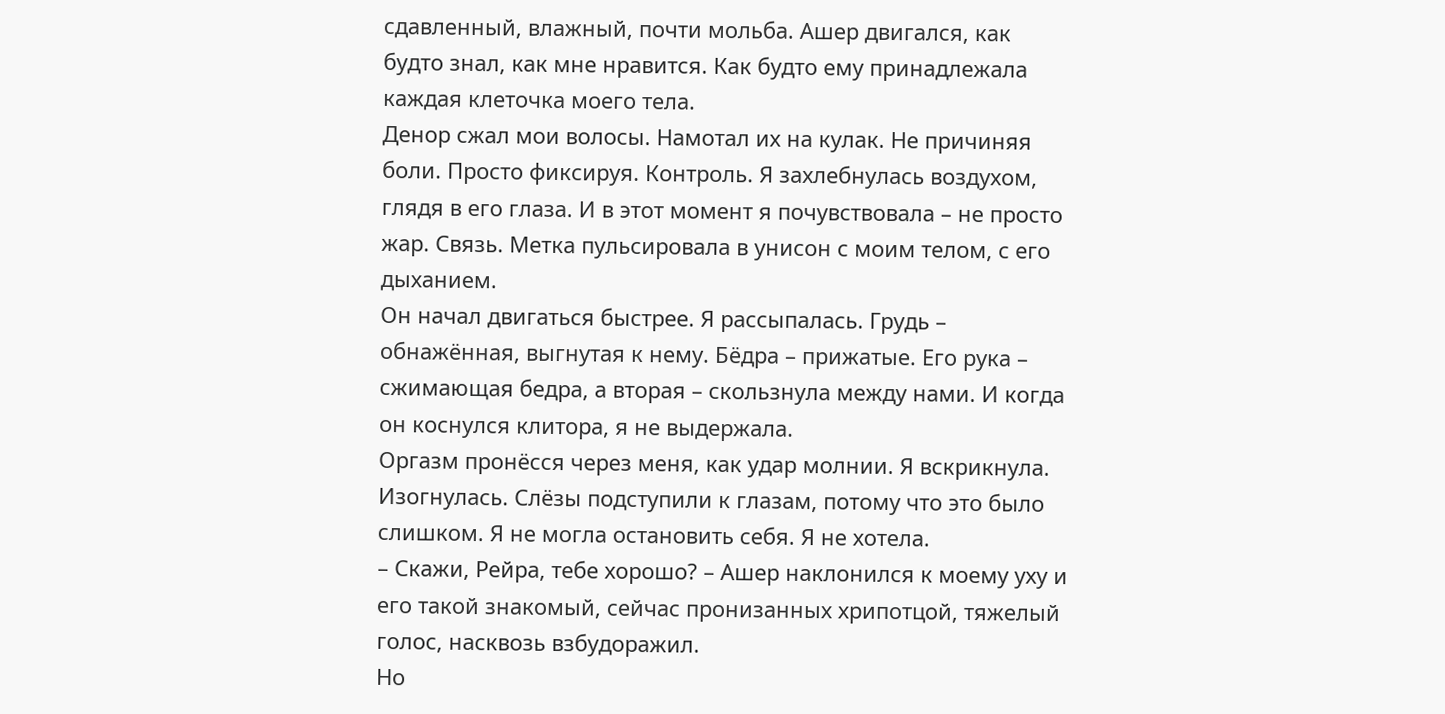сдавленный, влажный, почти мольба. Ашер двигался, как будто знал, как мне нравится. Как будто ему принадлежала каждая клеточка моего тела.
Денор сжал мои волосы. Намотал их на кулак. Не причиняя боли. Просто фиксируя. Контроль. Я захлебнулась воздухом, глядя в его глаза. И в этот момент я почувствовала – не просто жар. Связь. Метка пульсировала в унисон с моим телом, с его дыханием.
Он начал двигаться быстрее. Я рассыпалась. Грудь – обнажённая, выгнутая к нему. Бёдра – прижатые. Его рука – сжимающая бедра, а вторая – скользнула между нами. И когда он коснулся клитора, я не выдержала.
Оргазм пронёсся через меня, как удар молнии. Я вскрикнула. Изогнулась. Слёзы подступили к глазам, потому что это было слишком. Я не могла остановить себя. Я не хотела.
– Скажи, Рейра, тебе хорошо? – Ашер наклонился к моему уху и его такой знакомый, сейчас пронизанных хрипотцой, тяжелый голос, насквозь взбудоражил.
Но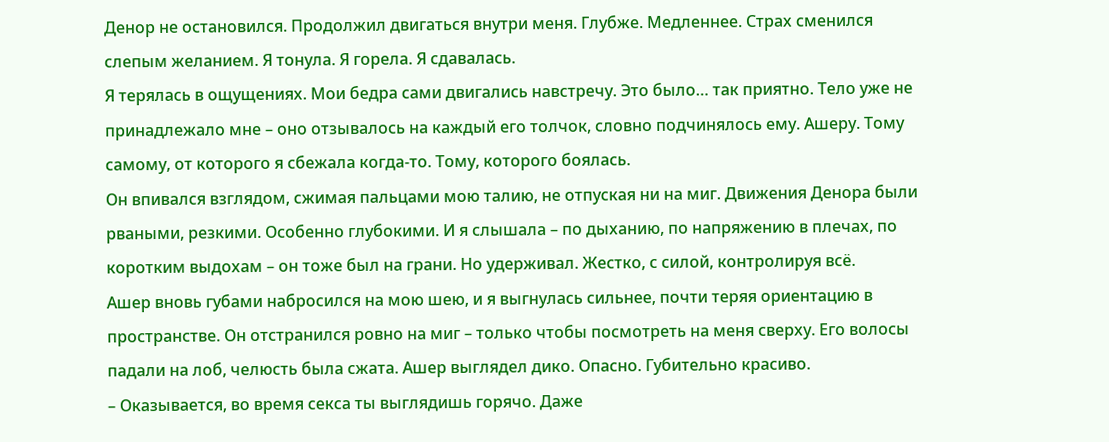Денор не остановился. Продолжил двигаться внутри меня. Глубже. Медленнее. Страх сменился слепым желанием. Я тонула. Я горела. Я сдавалась.
Я терялась в ощущениях. Мои бедра сами двигались навстречу. Это было… так приятно. Тело уже не принадлежало мне – оно отзывалось на каждый его толчок, словно подчинялось ему. Ашеру. Тому самому, от которого я сбежала когда-то. Тому, которого боялась.
Он впивался взглядом, сжимая пальцами мою талию, не отпуская ни на миг. Движения Денора были рваными, резкими. Особенно глубокими. И я слышала – по дыханию, по напряжению в плечах, по коротким выдохам – он тоже был на грани. Но удерживал. Жестко, с силой, контролируя всё.
Ашер вновь губами набросился на мою шею, и я выгнулась сильнее, почти теряя ориентацию в пространстве. Он отстранился ровно на миг – только чтобы посмотреть на меня сверху. Его волосы падали на лоб, челюсть была сжата. Ашер выглядел дико. Опасно. Губительно красиво.
– Оказывается, во время секса ты выглядишь горячо. Даже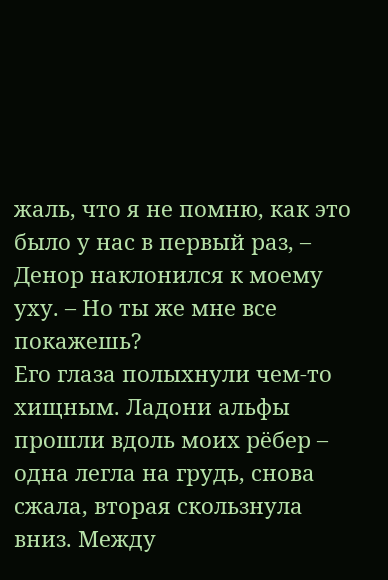жаль, что я не помню, как это было у нас в первый раз, – Денор наклонился к моему уху. – Но ты же мне все покажешь?
Его глаза полыхнули чем-то хищным. Ладони альфы прошли вдоль моих рёбер – одна легла на грудь, снова сжала, вторая скользнула вниз. Между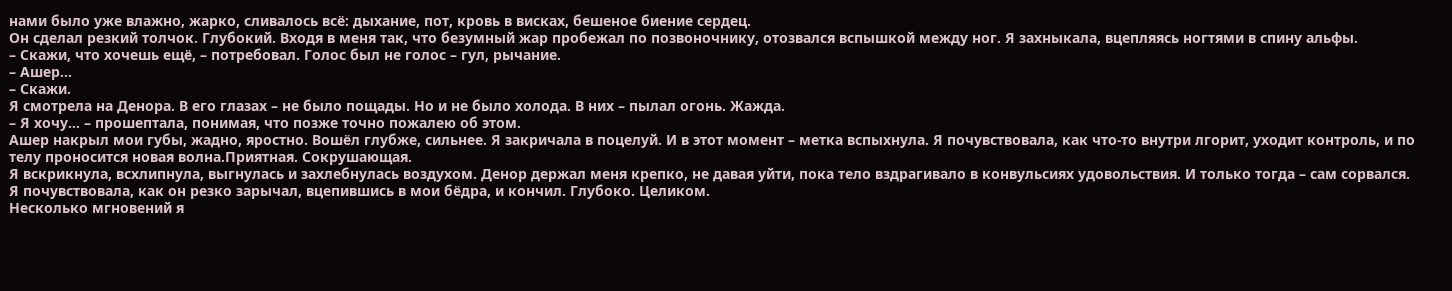нами было уже влажно, жарко, сливалось всё: дыхание, пот, кровь в висках, бешеное биение сердец.
Он сделал резкий толчок. Глубокий. Входя в меня так, что безумный жар пробежал по позвоночнику, отозвался вспышкой между ног. Я захныкала, вцепляясь ногтями в спину альфы.
– Скажи, что хочешь ещё, – потребовал. Голос был не голос – гул, рычание.
– Ашер…
– Скажи.
Я смотрела на Денора. В его глазах – не было пощады. Но и не было холода. В них – пылал огонь. Жажда.
– Я хочу… – прошептала, понимая, что позже точно пожалею об этом.
Ашер накрыл мои губы, жадно, яростно. Вошёл глубже, сильнее. Я закричала в поцелуй. И в этот момент – метка вспыхнула. Я почувствовала, как что-то внутри лгорит, уходит контроль, и по телу проносится новая волна.Приятная. Сокрушающая.
Я вскрикнула, всхлипнула, выгнулась и захлебнулась воздухом. Денор держал меня крепко, не давая уйти, пока тело вздрагивало в конвульсиях удовольствия. И только тогда – сам сорвался. Я почувствовала, как он резко зарычал, вцепившись в мои бёдра, и кончил. Глубоко. Целиком.
Несколько мгновений я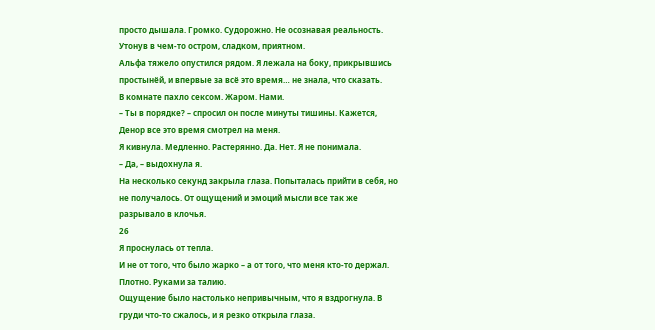просто дышала. Громко. Судорожно. Не осознавая реальность. Утонув в чем-то остром, сладком, приятном.
Альфа тяжело опустился рядом. Я лежала на боку, прикрывшись простынёй, и впервые за всё это время… не знала, что сказать.
В комнате пахло сексом. Жаром. Нами.
– Ты в порядке? – спросил он после минуты тишины. Кажется, Денор все это время смотрел на меня.
Я кивнула. Медленно. Растерянно. Да. Нет. Я не понимала.
– Да, – выдохнула я.
На несколько секунд закрыла глаза. Попыталась прийти в себя, но не получалось. От ощущений и эмоций мысли все так же разрывало в клочья.
26
Я проснулась от тепла.
И не от того, что было жарко – а от того, что меня кто-то держал. Плотно. Руками за талию.
Ощущение было настолько непривычным, что я вздрогнула. В груди что-то сжалось, и я резко открыла глаза.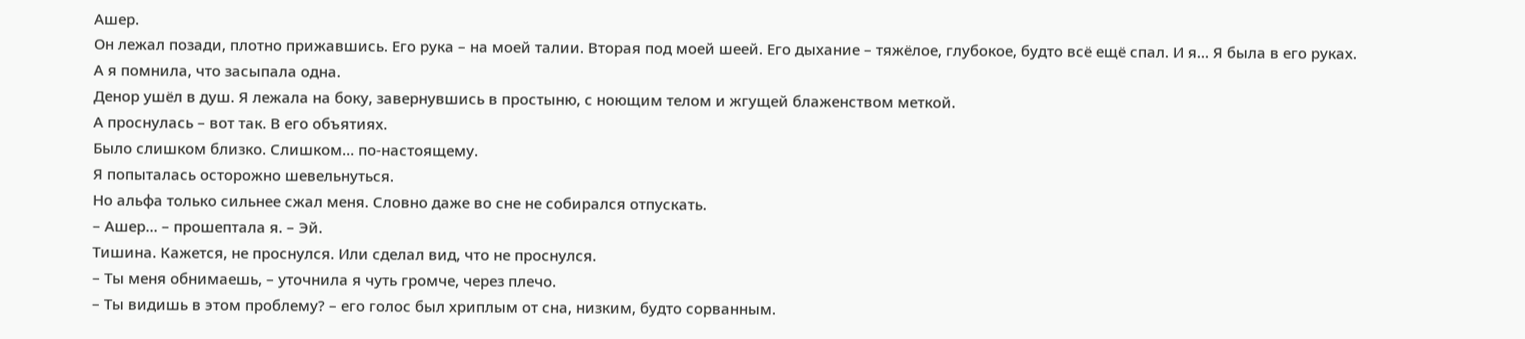Ашер.
Он лежал позади, плотно прижавшись. Его рука – на моей талии. Вторая под моей шеей. Его дыхание – тяжёлое, глубокое, будто всё ещё спал. И я… Я была в его руках.
А я помнила, что засыпала одна.
Денор ушёл в душ. Я лежала на боку, завернувшись в простыню, с ноющим телом и жгущей блаженством меткой.
А проснулась – вот так. В его объятиях.
Было слишком близко. Слишком… по-настоящему.
Я попыталась осторожно шевельнуться.
Но альфа только сильнее сжал меня. Словно даже во сне не собирался отпускать.
– Ашер… – прошептала я. – Эй.
Тишина. Кажется, не проснулся. Или сделал вид, что не проснулся.
– Ты меня обнимаешь, – уточнила я чуть громче, через плечо.
– Ты видишь в этом проблему? – его голос был хриплым от сна, низким, будто сорванным.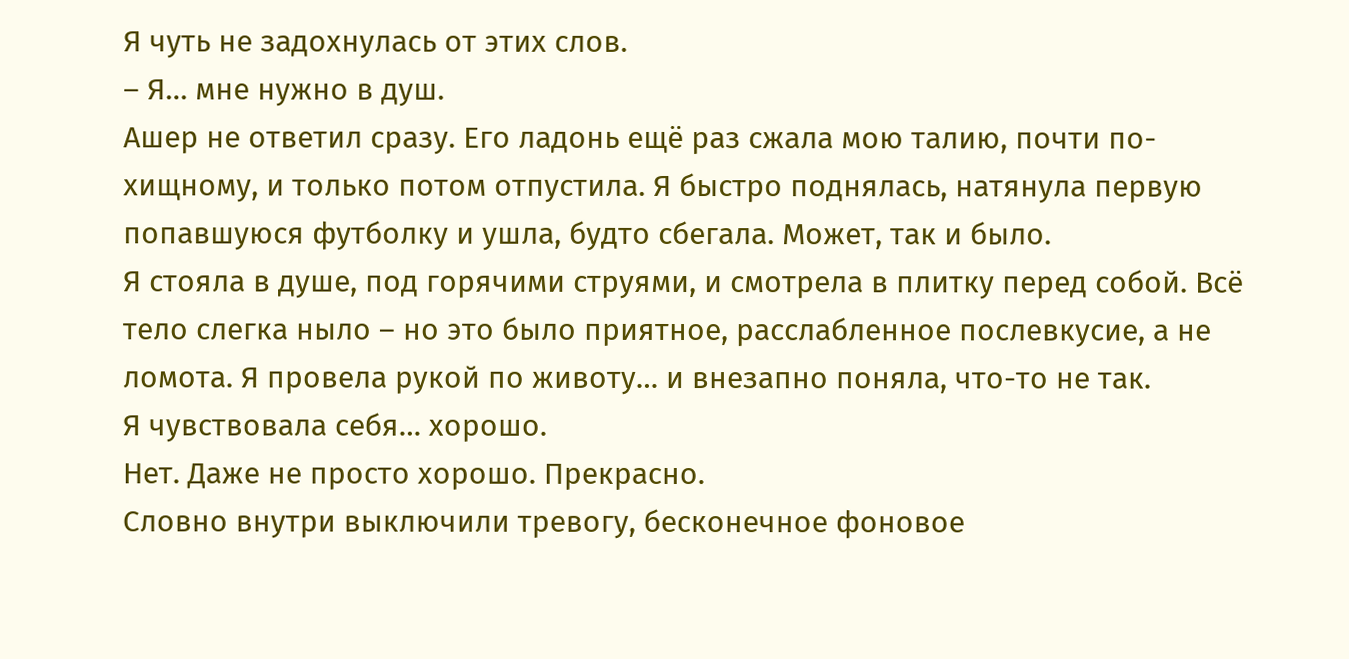Я чуть не задохнулась от этих слов.
– Я… мне нужно в душ.
Ашер не ответил сразу. Его ладонь ещё раз сжала мою талию, почти по-хищному, и только потом отпустила. Я быстро поднялась, натянула первую попавшуюся футболку и ушла, будто сбегала. Может, так и было.
Я стояла в душе, под горячими струями, и смотрела в плитку перед собой. Всё тело слегка ныло – но это было приятное, расслабленное послевкусие, а не ломота. Я провела рукой по животу… и внезапно поняла, что-то не так.
Я чувствовала себя… хорошо.
Нет. Даже не просто хорошо. Прекрасно.
Словно внутри выключили тревогу, бесконечное фоновое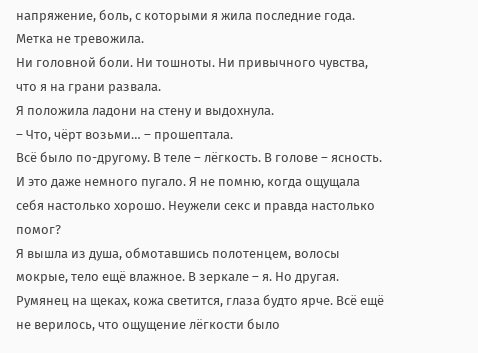напряжение, боль, с которыми я жила последние года. Метка не тревожила.
Ни головной боли. Ни тошноты. Ни привычного чувства, что я на грани развала.
Я положила ладони на стену и выдохнула.
– Что, чёрт возьми… – прошептала.
Всё было по-другому. В теле – лёгкость. В голове – ясность.
И это даже немного пугало. Я не помню, когда ощущала себя настолько хорошо. Неужели секс и правда настолько помог?
Я вышла из душа, обмотавшись полотенцем, волосы мокрые, тело ещё влажное. В зеркале – я. Но другая. Румянец на щеках, кожа светится, глаза будто ярче. Всё ещё не верилось, что ощущение лёгкости было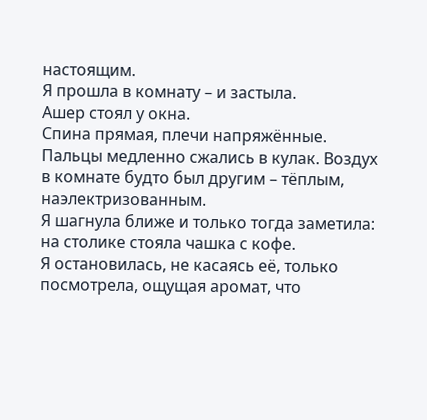настоящим.
Я прошла в комнату – и застыла.
Ашер стоял у окна.
Спина прямая, плечи напряжённые. Пальцы медленно сжались в кулак. Воздух в комнате будто был другим – тёплым, наэлектризованным.
Я шагнула ближе и только тогда заметила: на столике стояла чашка с кофе.
Я остановилась, не касаясь её, только посмотрела, ощущая аромат, что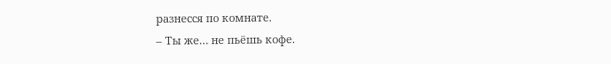разнесся по комнате.
– Ты же… не пьёшь кофе.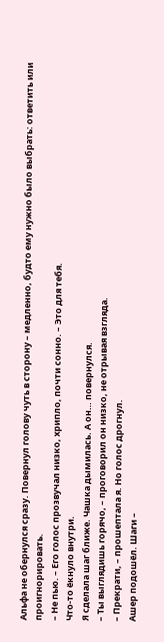Альфа не обернулся сразу. Повернул голову чуть в сторону – медленно, будто ему нужно было выбрать: ответить или проигнорировать.
– Не пью. – Его голос прозвучал низко, хрипло, почти сонно. – Это для тебя.
Что-то ёкнуло внутри.
Я сделала шаг ближе. Чашка дымилась. А он… повернулся.
– Ты выглядишь горячо, – проговорил он низко, не отрывая взгляда.
– Прекрати, – прошептала я. Но голос дрогнул.
Ашер подошёл. Шаги –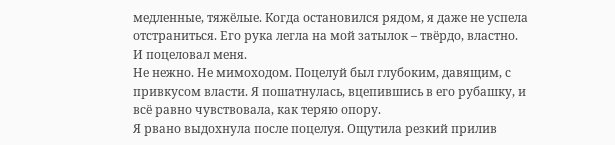медленные, тяжёлые. Когда остановился рядом, я даже не успела отстраниться. Его рука легла на мой затылок – твёрдо, властно. И поцеловал меня.
Не нежно. Не мимоходом. Поцелуй был глубоким, давящим, с привкусом власти. Я пошатнулась, вцепившись в его рубашку, и всё равно чувствовала, как теряю опору.
Я рвано выдохнула после поцелуя. Ощутила резкий прилив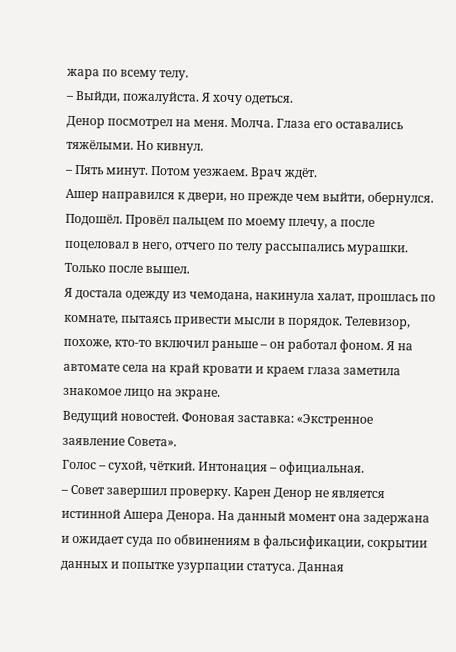жара по всему телу.
– Выйди, пожалуйста. Я хочу одеться.
Денор посмотрел на меня. Молча. Глаза его оставались тяжёлыми. Но кивнул.
– Пять минут. Потом уезжаем. Врач ждёт.
Ашер направился к двери, но прежде чем выйти, обернулся. Подошёл. Провёл пальцем по моему плечу, а после поцеловал в него, отчего по телу рассыпались мурашки.
Только после вышел.
Я достала одежду из чемодана, накинула халат, прошлась по комнате, пытаясь привести мысли в порядок. Телевизор, похоже, кто-то включил раньше – он работал фоном. Я на автомате села на край кровати и краем глаза заметила знакомое лицо на экране.
Ведущий новостей. Фоновая заставка: «Экстренное заявление Совета».
Голос – сухой, чёткий. Интонация – официальная.
– Совет завершил проверку. Карен Денор не является истинной Ашера Денора. На данный момент она задержана и ожидает суда по обвинениям в фальсификации, сокрытии данных и попытке узурпации статуса. Данная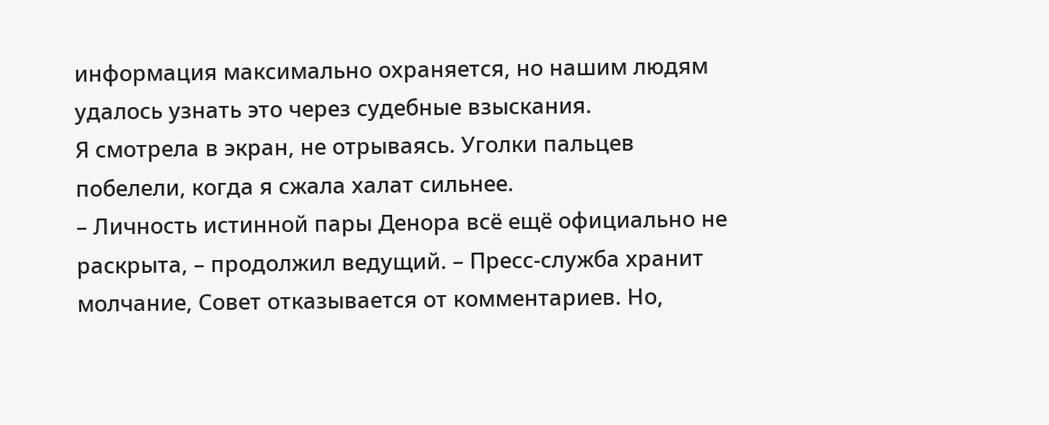информация максимально охраняется, но нашим людям удалось узнать это через судебные взыскания.
Я смотрела в экран, не отрываясь. Уголки пальцев побелели, когда я сжала халат сильнее.
– Личность истинной пары Денора всё ещё официально не раскрыта, – продолжил ведущий. – Пресс-служба хранит молчание, Совет отказывается от комментариев. Но,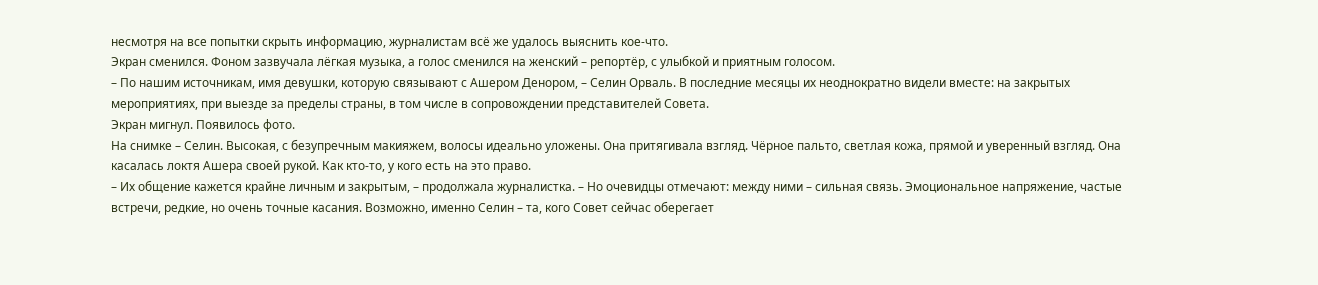несмотря на все попытки скрыть информацию, журналистам всё же удалось выяснить кое-что.
Экран сменился. Фоном зазвучала лёгкая музыка, а голос сменился на женский – репортёр, с улыбкой и приятным голосом.
– По нашим источникам, имя девушки, которую связывают с Ашером Денором, – Селин Орваль. В последние месяцы их неоднократно видели вместе: на закрытых мероприятиях, при выезде за пределы страны, в том числе в сопровождении представителей Совета.
Экран мигнул. Появилось фото.
На снимке – Селин. Высокая, с безупречным макияжем, волосы идеально уложены. Она притягивала взгляд. Чёрное пальто, светлая кожа, прямой и уверенный взгляд. Она касалась локтя Ашера своей рукой. Как кто-то, у кого есть на это право.
– Их общение кажется крайне личным и закрытым, – продолжала журналистка. – Но очевидцы отмечают: между ними – сильная связь. Эмоциональное напряжение, частые встречи, редкие, но очень точные касания. Возможно, именно Селин – та, кого Совет сейчас оберегает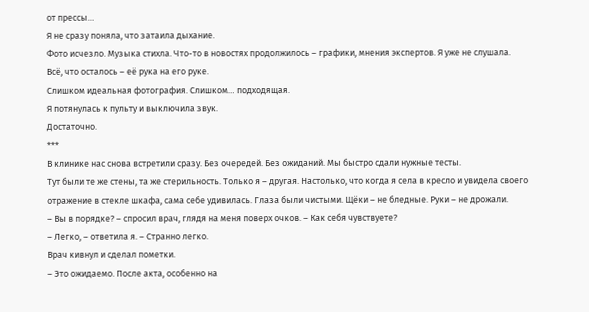от прессы…
Я не сразу поняла, что затаила дыхание.
Фото исчезло. Музыка стихла. Что-то в новостях продолжилось – графики, мнения экспертов. Я уже не слушала.
Всё, что осталось – её рука на его руке.
Слишком идеальная фотография. Слишком… подходящая.
Я потянулась к пульту и выключила звук.
Достаточно.
***
В клинике нас снова встретили сразу. Без очередей. Без ожиданий. Мы быстро сдали нужные тесты.
Тут были те же стены, та же стерильность. Только я – другая. Настолько, что когда я села в кресло и увидела своего отражение в стекле шкафа, сама себе удивилась. Глаза были чистыми. Щёки – не бледные. Руки – не дрожали.
– Вы в порядке? – спросил врач, глядя на меня поверх очков. – Как себя чувствуете?
– Легко, – ответила я. – Странно легко.
Врач кивнул и сделал пометки.
– Это ожидаемо. После акта, особенно на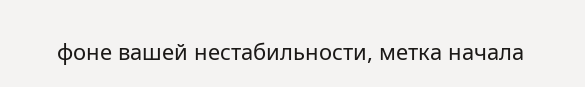фоне вашей нестабильности, метка начала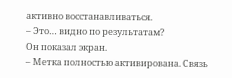активно восстанавливаться.
– Это… видно по результатам?
Он показал экран.
– Метка полностью активирована. Связь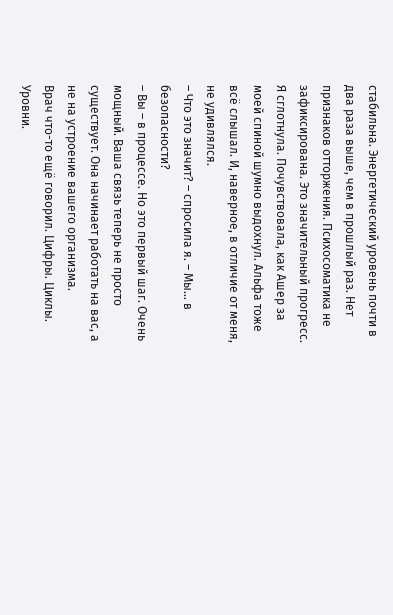стабильна. Энергетический уровень почти в два раза выше, чем в прошлый раз. Нет признаков отторжения. Психосоматика не зафиксирована. Это значительный прогресс.
Я сглотнула. Почувствовала, как Ашер за моей спиной шумно выдохнул. Альфа тоже всё слышал. И, наверное, в отличие от меня, не удивлялся.
– Что это значит? – спросила я. – Мы… в безопасности?
– Вы – в процессе. Но это первый шаг. Очень мощный. Ваша связь теперь не просто существует. Она начинает работать на вас, а не на устроение вашего организма.
Врач что-то ещё говорил. Цифры. Циклы. Уровни.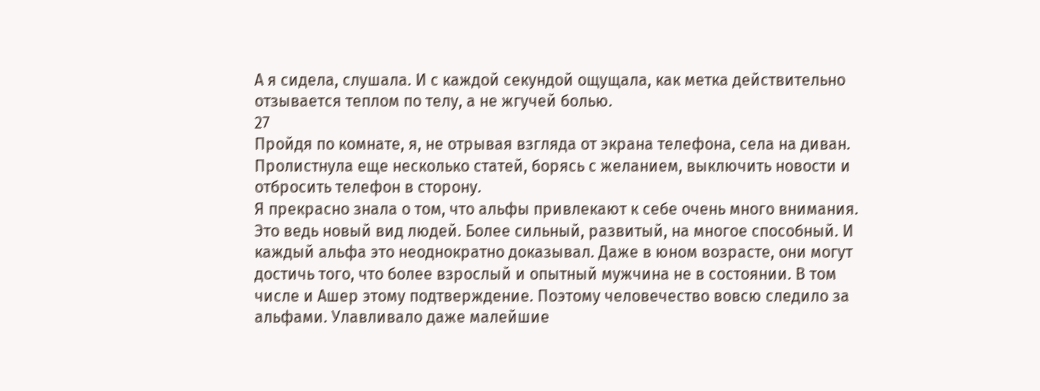А я сидела, слушала. И с каждой секундой ощущала, как метка действительно отзывается теплом по телу, а не жгучей болью.
27
Пройдя по комнате, я, не отрывая взгляда от экрана телефона, села на диван. Пролистнула еще несколько статей, борясь с желанием, выключить новости и отбросить телефон в сторону.
Я прекрасно знала о том, что альфы привлекают к себе очень много внимания. Это ведь новый вид людей. Более сильный, развитый, на многое способный. И каждый альфа это неоднократно доказывал. Даже в юном возрасте, они могут достичь того, что более взрослый и опытный мужчина не в состоянии. В том числе и Ашер этому подтверждение. Поэтому человечество вовсю следило за альфами. Улавливало даже малейшие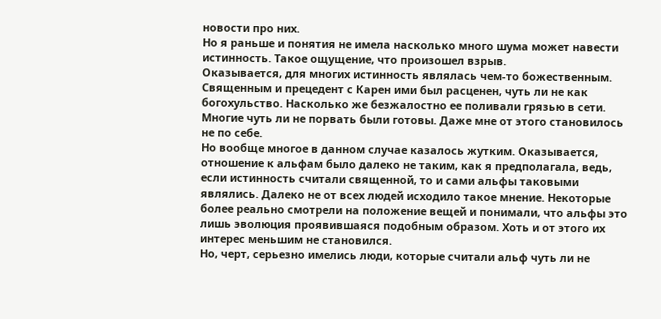новости про них.
Но я раньше и понятия не имела насколько много шума может навести истинность. Такое ощущение, что произошел взрыв.
Оказывается, для многих истинность являлась чем-то божественным. Священным и прецедент с Карен ими был расценен, чуть ли не как богохульство. Насколько же безжалостно ее поливали грязью в сети. Многие чуть ли не порвать были готовы. Даже мне от этого становилось не по себе.
Но вообще многое в данном случае казалось жутким. Оказывается, отношение к альфам было далеко не таким, как я предполагала, ведь, если истинность считали священной, то и сами альфы таковыми являлись. Далеко не от всех людей исходило такое мнение. Некоторые более реально смотрели на положение вещей и понимали, что альфы это лишь эволюция проявившаяся подобным образом. Хоть и от этого их интерес меньшим не становился.
Но, черт, серьезно имелись люди, которые считали альф чуть ли не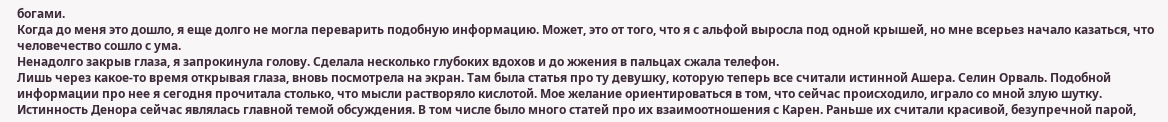богами.
Когда до меня это дошло, я еще долго не могла переварить подобную информацию. Может, это от того, что я с альфой выросла под одной крышей, но мне всерьез начало казаться, что человечество сошло с ума.
Ненадолго закрыв глаза, я запрокинула голову. Сделала несколько глубоких вдохов и до жжения в пальцах сжала телефон.
Лишь через какое-то время открывая глаза, вновь посмотрела на экран. Там была статья про ту девушку, которую теперь все считали истинной Ашера. Селин Орваль. Подобной информации про нее я сегодня прочитала столько, что мысли растворяло кислотой. Мое желание ориентироваться в том, что сейчас происходило, играло со мной злую шутку.
Истинность Денора сейчас являлась главной темой обсуждения. В том числе было много статей про их взаимоотношения с Карен. Раньше их считали красивой, безупречной парой,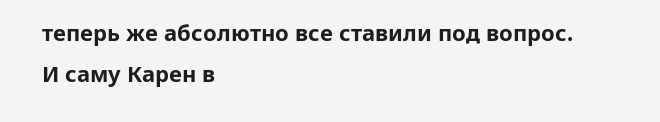теперь же абсолютно все ставили под вопрос. И саму Карен в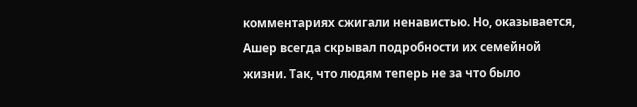комментариях сжигали ненавистью. Но, оказывается, Ашер всегда скрывал подробности их семейной жизни. Так, что людям теперь не за что было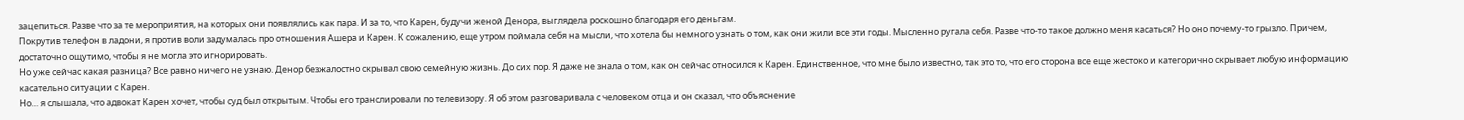зацепиться. Разве что за те мероприятия, на которых они появлялись как пара. И за то, что Карен, будучи женой Денора, выглядела роскошно благодаря его деньгам.
Покрутив телефон в ладони, я против воли задумалась про отношения Ашера и Карен. К сожалению, еще утром поймала себя на мысли, что хотела бы немного узнать о том, как они жили все эти годы. Мысленно ругала себя. Разве что-то такое должно меня касаться? Но оно почему-то грызло. Причем, достаточно ощутимо, чтобы я не могла это игнорировать.
Но уже сейчас какая разница? Все равно ничего не узнаю. Денор безжалостно скрывал свою семейную жизнь. До сих пор. Я даже не знала о том, как он сейчас относился к Карен. Единственное, что мне было известно, так это то, что его сторона все еще жестоко и категорично скрывает любую информацию касательно ситуации с Карен.
Но… я слышала, что адвокат Карен хочет, чтобы суд был открытым. Чтобы его транслировали по телевизору. Я об этом разговаривала с человеком отца и он сказал, что объяснение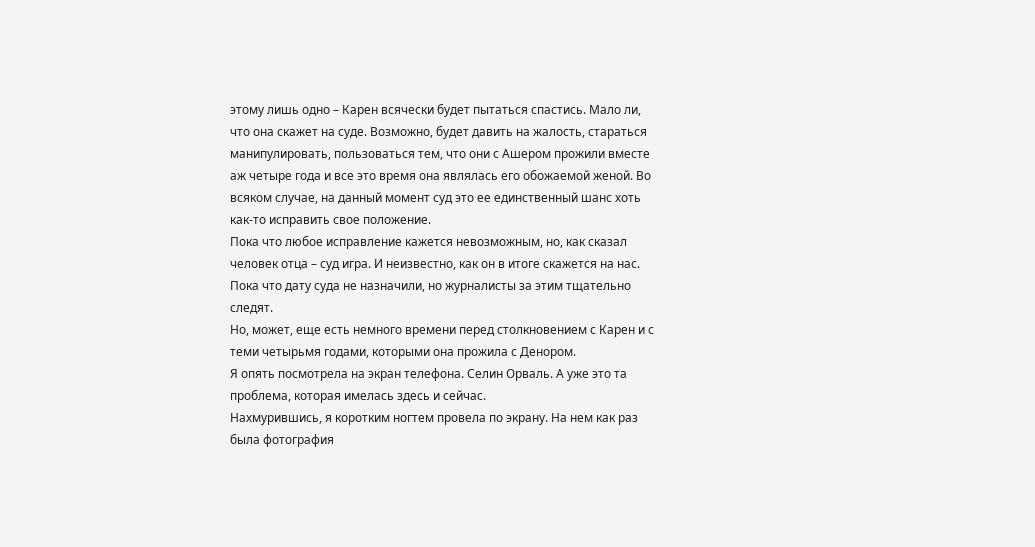этому лишь одно – Карен всячески будет пытаться спастись. Мало ли, что она скажет на суде. Возможно, будет давить на жалость, стараться манипулировать, пользоваться тем, что они с Ашером прожили вместе аж четыре года и все это время она являлась его обожаемой женой. Во всяком случае, на данный момент суд это ее единственный шанс хоть как-то исправить свое положение.
Пока что любое исправление кажется невозможным, но, как сказал человек отца – суд игра. И неизвестно, как он в итоге скажется на нас.
Пока что дату суда не назначили, но журналисты за этим тщательно следят.
Но, может, еще есть немного времени перед столкновением с Карен и с теми четырьмя годами, которыми она прожила с Денором.
Я опять посмотрела на экран телефона. Селин Орваль. А уже это та проблема, которая имелась здесь и сейчас.
Нахмурившись, я коротким ногтем провела по экрану. На нем как раз была фотография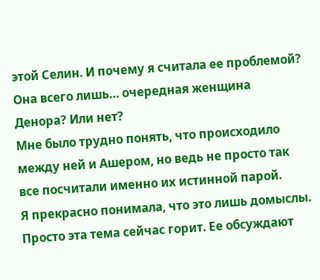этой Селин. И почему я считала ее проблемой? Она всего лишь… очередная женщина Денора? Или нет?
Мне было трудно понять, что происходило между ней и Ашером, но ведь не просто так все посчитали именно их истинной парой.
Я прекрасно понимала, что это лишь домыслы. Просто эта тема сейчас горит. Ее обсуждают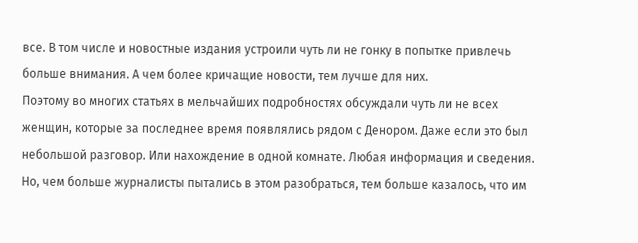все. В том числе и новостные издания устроили чуть ли не гонку в попытке привлечь больше внимания. А чем более кричащие новости, тем лучше для них.
Поэтому во многих статьях в мельчайших подробностях обсуждали чуть ли не всех женщин, которые за последнее время появлялись рядом с Денором. Даже если это был небольшой разговор. Или нахождение в одной комнате. Любая информация и сведения.
Но, чем больше журналисты пытались в этом разобраться, тем больше казалось, что им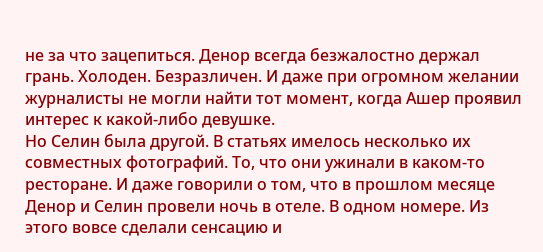не за что зацепиться. Денор всегда безжалостно держал грань. Холоден. Безразличен. И даже при огромном желании журналисты не могли найти тот момент, когда Ашер проявил интерес к какой-либо девушке.
Но Селин была другой. В статьях имелось несколько их совместных фотографий. То, что они ужинали в каком-то ресторане. И даже говорили о том, что в прошлом месяце Денор и Селин провели ночь в отеле. В одном номере. Из этого вовсе сделали сенсацию и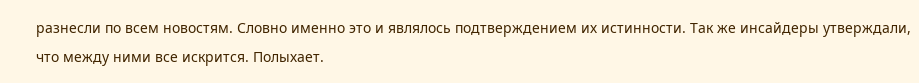разнесли по всем новостям. Словно именно это и являлось подтверждением их истинности. Так же инсайдеры утверждали, что между ними все искрится. Полыхает.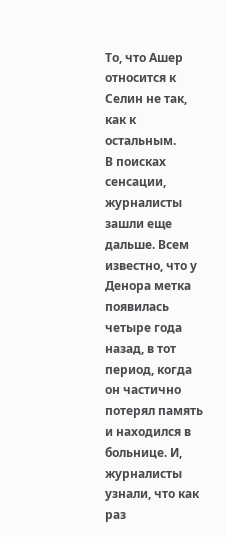То, что Ашер относится к Селин не так, как к остальным.
В поисках сенсации, журналисты зашли еще дальше. Всем известно, что у Денора метка появилась четыре года назад, в тот период, когда он частично потерял память и находился в больнице. И, журналисты узнали, что как раз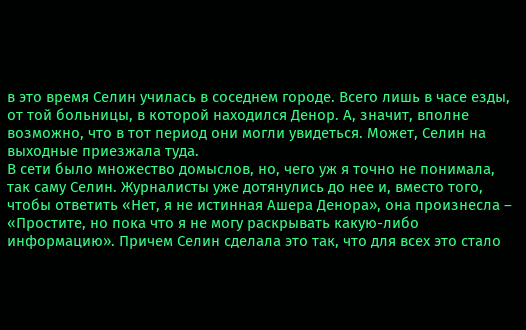в это время Селин училась в соседнем городе. Всего лишь в часе езды, от той больницы, в которой находился Денор. А, значит, вполне возможно, что в тот период они могли увидеться. Может, Селин на выходные приезжала туда.
В сети было множество домыслов, но, чего уж я точно не понимала, так саму Селин. Журналисты уже дотянулись до нее и, вместо того, чтобы ответить «Нет, я не истинная Ашера Денора», она произнесла – «Простите, но пока что я не могу раскрывать какую-либо информацию». Причем Селин сделала это так, что для всех это стало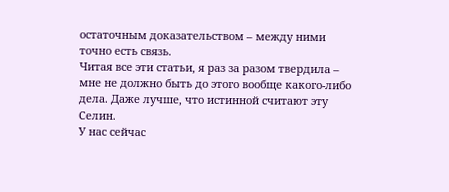остаточным доказательством – между ними точно есть связь.
Читая все эти статьи, я раз за разом твердила – мне не должно быть до этого вообще какого-либо дела. Даже лучше, что истинной считают эту Селин.
У нас сейчас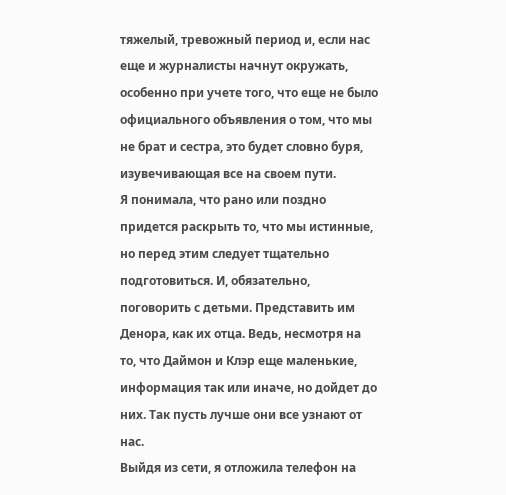тяжелый, тревожный период и, если нас еще и журналисты начнут окружать, особенно при учете того, что еще не было официального объявления о том, что мы не брат и сестра, это будет словно буря, изувечивающая все на своем пути.
Я понимала, что рано или поздно придется раскрыть то, что мы истинные, но перед этим следует тщательно подготовиться. И, обязательно, поговорить с детьми. Представить им Денора, как их отца. Ведь, несмотря на то, что Даймон и Клэр еще маленькие, информация так или иначе, но дойдет до них. Так пусть лучше они все узнают от нас.
Выйдя из сети, я отложила телефон на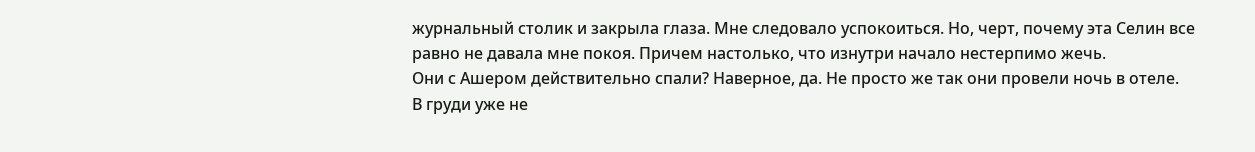журнальный столик и закрыла глаза. Мне следовало успокоиться. Но, черт, почему эта Селин все равно не давала мне покоя. Причем настолько, что изнутри начало нестерпимо жечь.
Они с Ашером действительно спали? Наверное, да. Не просто же так они провели ночь в отеле.
В груди уже не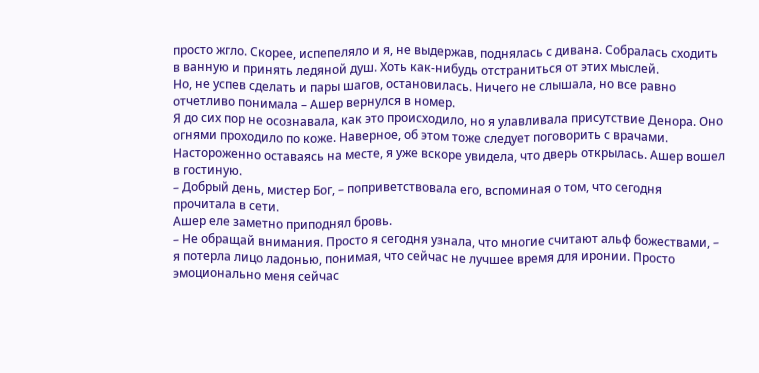просто жгло. Скорее, испепеляло и я, не выдержав, поднялась с дивана. Собралась сходить в ванную и принять ледяной душ. Хоть как-нибудь отстраниться от этих мыслей.
Но, не успев сделать и пары шагов, остановилась. Ничего не слышала, но все равно отчетливо понимала – Ашер вернулся в номер.
Я до сих пор не осознавала, как это происходило, но я улавливала присутствие Денора. Оно огнями проходило по коже. Наверное, об этом тоже следует поговорить с врачами.
Настороженно оставаясь на месте, я уже вскоре увидела, что дверь открылась. Ашер вошел в гостиную.
– Добрый день, мистер Бог, – поприветствовала его, вспоминая о том, что сегодня прочитала в сети.
Ашер еле заметно приподнял бровь.
– Не обращай внимания. Просто я сегодня узнала, что многие считают альф божествами, – я потерла лицо ладонью, понимая, что сейчас не лучшее время для иронии. Просто эмоционально меня сейчас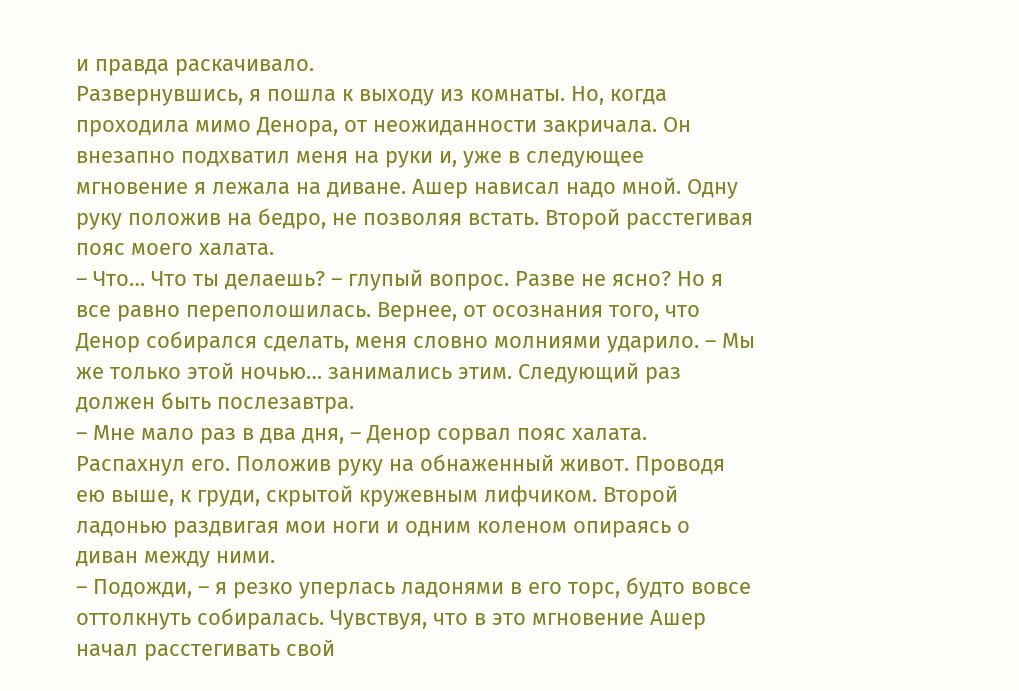и правда раскачивало.
Развернувшись, я пошла к выходу из комнаты. Но, когда проходила мимо Денора, от неожиданности закричала. Он внезапно подхватил меня на руки и, уже в следующее мгновение я лежала на диване. Ашер нависал надо мной. Одну руку положив на бедро, не позволяя встать. Второй расстегивая пояс моего халата.
– Что… Что ты делаешь? – глупый вопрос. Разве не ясно? Но я все равно переполошилась. Вернее, от осознания того, что Денор собирался сделать, меня словно молниями ударило. – Мы же только этой ночью… занимались этим. Следующий раз должен быть послезавтра.
– Мне мало раз в два дня, – Денор сорвал пояс халата. Распахнул его. Положив руку на обнаженный живот. Проводя ею выше, к груди, скрытой кружевным лифчиком. Второй ладонью раздвигая мои ноги и одним коленом опираясь о диван между ними.
– Подожди, – я резко уперлась ладонями в его торс, будто вовсе оттолкнуть собиралась. Чувствуя, что в это мгновение Ашер начал расстегивать свой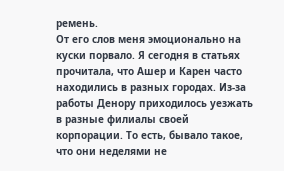ремень.
От его слов меня эмоционально на куски порвало. Я сегодня в статьях прочитала, что Ашер и Карен часто находились в разных городах. Из-за работы Денору приходилось уезжать в разные филиалы своей корпорации. То есть, бывало такое, что они неделями не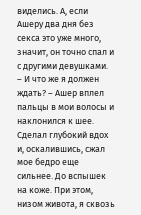виделись. А, если Ашеру два дня без секса это уже много, значит, он точно спал и с другими девушками.
– И что же я должен ждать? – Ашер вплел пальцы в мои волосы и наклонился к шее. Сделал глубокий вдох и, оскалившись, сжал мое бедро еще сильнее. До вспышек на коже. При этом, низом живота, я сквозь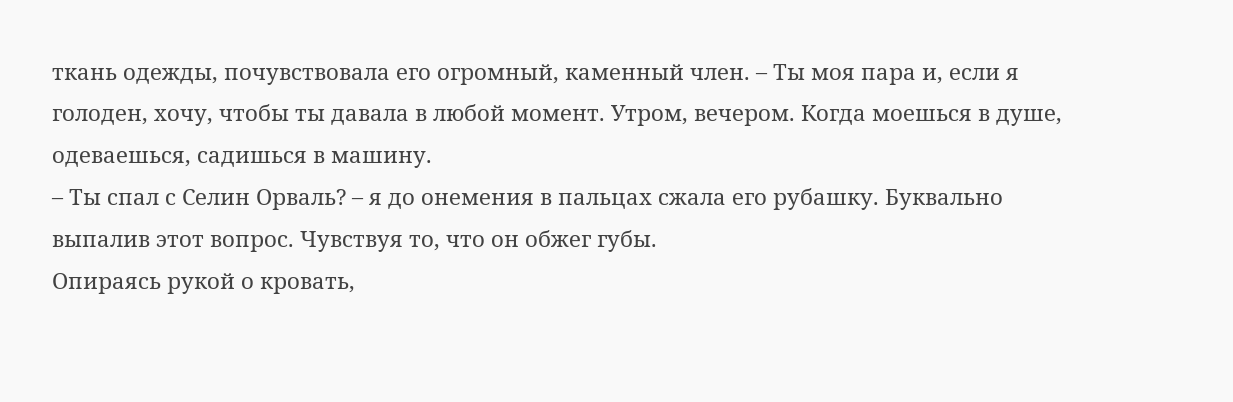ткань одежды, почувствовала его огромный, каменный член. – Ты моя пара и, если я голоден, хочу, чтобы ты давала в любой момент. Утром, вечером. Когда моешься в душе, одеваешься, садишься в машину.
– Ты спал с Селин Орваль? – я до онемения в пальцах сжала его рубашку. Буквально выпалив этот вопрос. Чувствуя то, что он обжег губы.
Опираясь рукой о кровать,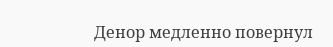Денор медленно повернул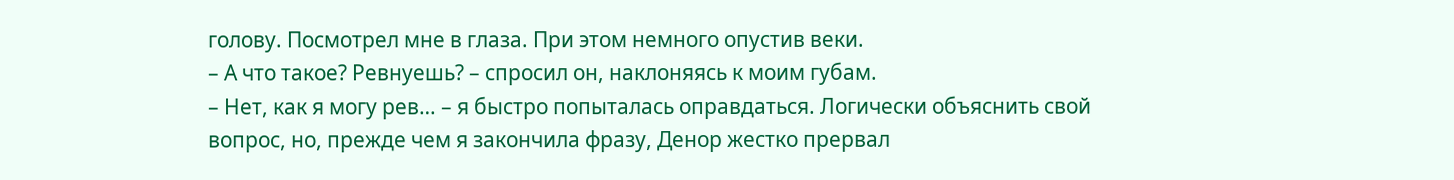голову. Посмотрел мне в глаза. При этом немного опустив веки.
– А что такое? Ревнуешь? – спросил он, наклоняясь к моим губам.
– Нет, как я могу рев… – я быстро попыталась оправдаться. Логически объяснить свой вопрос, но, прежде чем я закончила фразу, Денор жестко прервал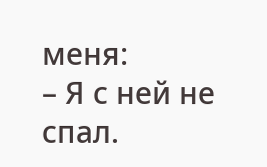меня:
– Я с ней не спал.